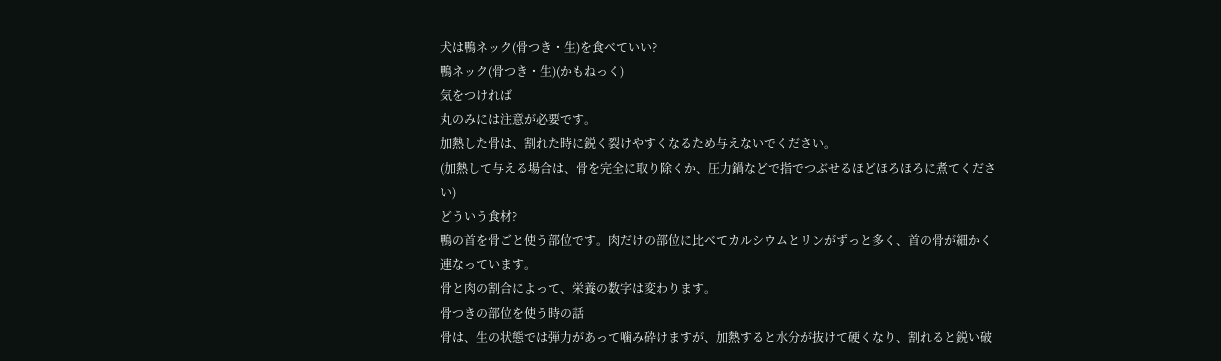犬は鴨ネック(骨つき・生)を食べていい?
鴨ネック(骨つき・生)(かもねっく)
気をつければ
丸のみには注意が必要です。
加熱した骨は、割れた時に鋭く裂けやすくなるため与えないでください。
(加熱して与える場合は、骨を完全に取り除くか、圧力鍋などで指でつぶせるほどほろほろに煮てください)
どういう食材?
鴨の首を骨ごと使う部位です。肉だけの部位に比べてカルシウムとリンがずっと多く、首の骨が細かく連なっています。
骨と肉の割合によって、栄養の数字は変わります。
骨つきの部位を使う時の話
骨は、生の状態では弾力があって噛み砕けますが、加熱すると水分が抜けて硬くなり、割れると鋭い破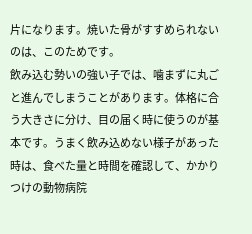片になります。焼いた骨がすすめられないのは、このためです。
飲み込む勢いの強い子では、噛まずに丸ごと進んでしまうことがあります。体格に合う大きさに分け、目の届く時に使うのが基本です。うまく飲み込めない様子があった時は、食べた量と時間を確認して、かかりつけの動物病院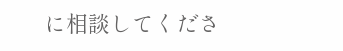に相談してくださ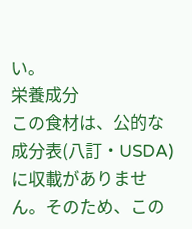い。
栄養成分
この食材は、公的な成分表(八訂・USDA)に収載がありません。そのため、この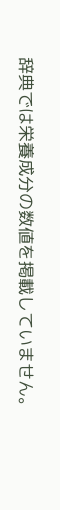辞典では栄養成分の数値を掲載していません。